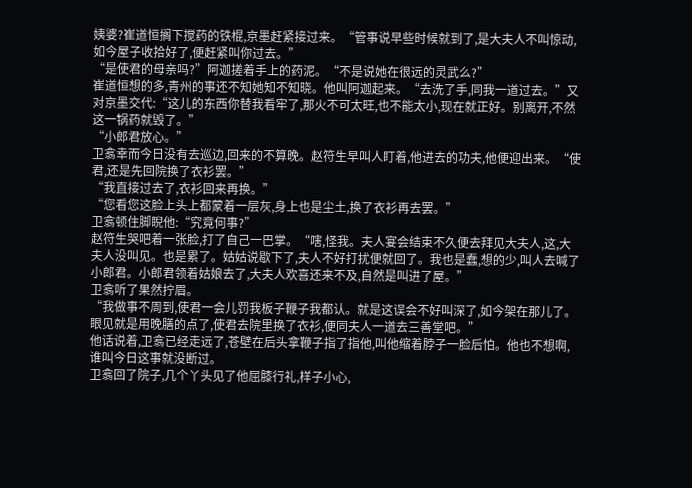姨婆?崔道恒搁下搅药的铁棍,京墨赶紧接过来。“管事说早些时候就到了,是大夫人不叫惊动,如今屋子收拾好了,便赶紧叫你过去。”
“是使君的母亲吗?”阿迦搓着手上的药泥。“不是说她在很远的灵武么?”
崔道恒想的多,青州的事还不知她知不知晓。他叫阿迦起来。“去洗了手,同我一道过去。”又对京墨交代:“这儿的东西你替我看牢了,那火不可太旺,也不能太小,现在就正好。别离开,不然这一锅药就毁了。”
“小郎君放心。”
卫翕幸而今日没有去巡边,回来的不算晚。赵符生早叫人盯着,他进去的功夫,他便迎出来。“使君,还是先回院换了衣衫罢。”
“我直接过去了,衣衫回来再换。”
“您看您这脸上头上都蒙着一层灰,身上也是尘土,换了衣衫再去罢。”
卫翕顿住脚睨他:“究竟何事?”
赵符生哭吧着一张脸,打了自己一巴掌。“嗐,怪我。夫人宴会结束不久便去拜见大夫人,这,大夫人没叫见。也是累了。姑姑说歇下了,夫人不好打扰便就回了。我也是蠢,想的少,叫人去喊了小郎君。小郎君领着姑娘去了,大夫人欢喜还来不及,自然是叫进了屋。”
卫翕听了果然拧眉。
“我做事不周到,使君一会儿罚我板子鞭子我都认。就是这误会不好叫深了,如今架在那儿了。眼见就是用晚膳的点了,使君去院里换了衣衫,便同夫人一道去三善堂吧。”
他话说着,卫翕已经走远了,苍壁在后头拿鞭子指了指他,叫他缩着脖子一脸后怕。他也不想啊,谁叫今日这事就没断过。
卫翕回了院子,几个丫头见了他屈膝行礼,样子小心,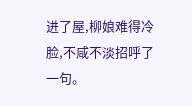进了屋,柳娘难得冷脸,不咸不淡招呼了一句。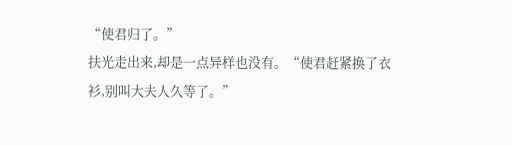“使君归了。”
扶光走出来,却是一点异样也没有。“使君赶紧换了衣衫,别叫大夫人久等了。”